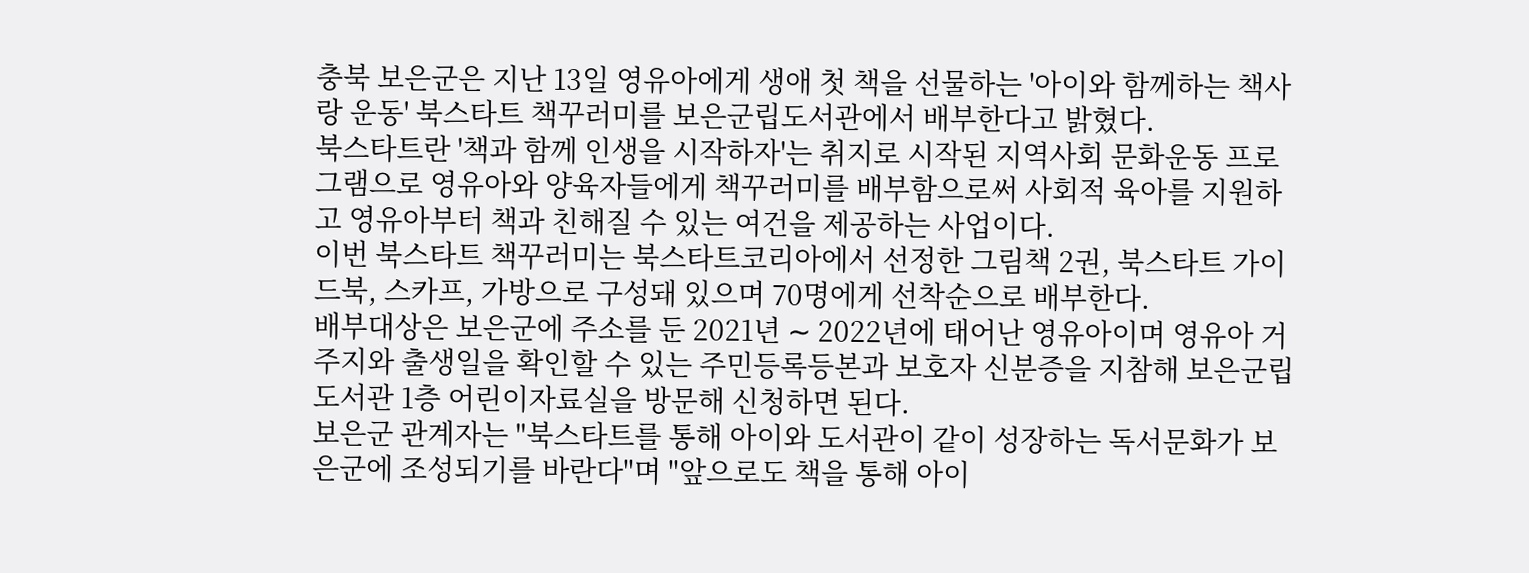충북 보은군은 지난 13일 영유아에게 생애 첫 책을 선물하는 '아이와 함께하는 책사랑 운동' 북스타트 책꾸러미를 보은군립도서관에서 배부한다고 밝혔다.
북스타트란 '책과 함께 인생을 시작하자'는 취지로 시작된 지역사회 문화운동 프로그램으로 영유아와 양육자들에게 책꾸러미를 배부함으로써 사회적 육아를 지원하고 영유아부터 책과 친해질 수 있는 여건을 제공하는 사업이다.
이번 북스타트 책꾸러미는 북스타트코리아에서 선정한 그림책 2권, 북스타트 가이드북, 스카프, 가방으로 구성돼 있으며 70명에게 선착순으로 배부한다.
배부대상은 보은군에 주소를 둔 2021년 ∼ 2022년에 태어난 영유아이며 영유아 거주지와 출생일을 확인할 수 있는 주민등록등본과 보호자 신분증을 지참해 보은군립도서관 1층 어린이자료실을 방문해 신청하면 된다.
보은군 관계자는 "북스타트를 통해 아이와 도서관이 같이 성장하는 독서문화가 보은군에 조성되기를 바란다"며 "앞으로도 책을 통해 아이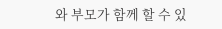와 부모가 함께 할 수 있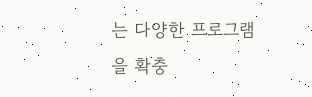는 다양한 프로그램을 확충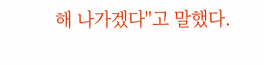해 나가겠다"고 말했다.